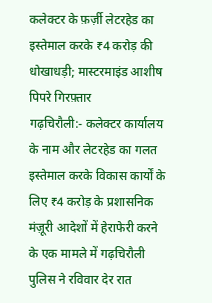कलेक्टर के फ़र्ज़ी लेटरहेड का इस्तेमाल करके ₹4 करोड़ की धोखाधड़ी; मास्टरमाइंड आशीष पिपरे गिरफ़्तार
गढ़चिरौली:- कलेक्टर कार्यालय के नाम और लेटरहेड का गलत इस्तेमाल करके विकास कार्यों के लिए ₹4 करोड़ के प्रशासनिक मंज़ूरी आदेशों में हेराफेरी करने के एक मामले में गढ़चिरौली पुलिस ने रविवार देर रात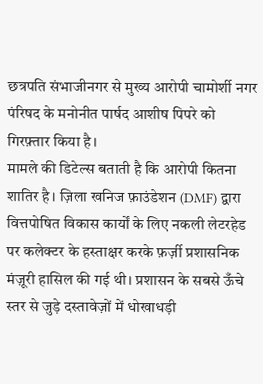छत्रपति संभाजीनगर से मुख्य आरोपी चामोर्शी नगर पंरिषद के मनोनीत पार्षद आशीष पिपरे को गिरफ़्तार किया है।
मामले की डिटेल्स बताती है कि आरोपी कितना शातिर है। ज़िला खनिज फ़ाउंडेशन (DMF) द्वारा वित्तपोषित विकास कार्यों के लिए नकली लेटरहेड पर कलेक्टर के हस्ताक्षर करके फ़र्ज़ी प्रशासनिक मंज़ूरी हासिल की गई थी। प्रशासन के सबसे ऊँचे स्तर से जुड़े दस्तावेज़ों में धोखाधड़ी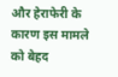और हेराफेरी के कारण इस मामले को बेहद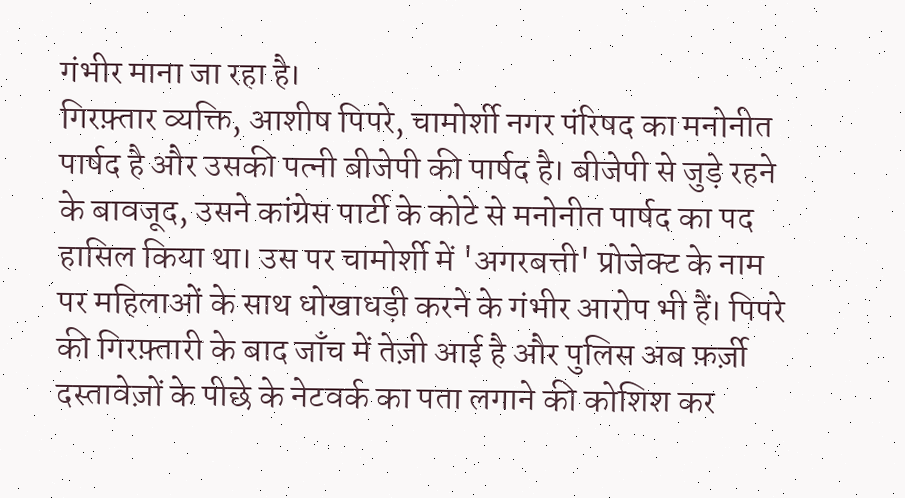गंभीर माना जा रहा है।
गिरफ़्तार व्यक्ति, आशीष पिपरे, चामोर्शी नगर पंरिषद का मनोनीत पार्षद है और उसकी पत्नी बीजेपी की पार्षद है। बीजेपी से जुड़े रहने के बावजूद, उसने कांग्रेस पार्टी के कोटे से मनोनीत पार्षद का पद हासिल किया था। उस पर चामोर्शी में 'अगरबत्ती' प्रोजेक्ट के नाम पर महिलाओं के साथ धोखाधड़ी करने के गंभीर आरोप भी हैं। पिपरे की गिरफ़्तारी के बाद जाँच में तेज़ी आई है और पुलिस अब फ़र्ज़ी दस्तावेज़ों के पीछे के नेटवर्क का पता लगाने की कोशिश कर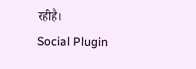रहीहै।
Social Plugin